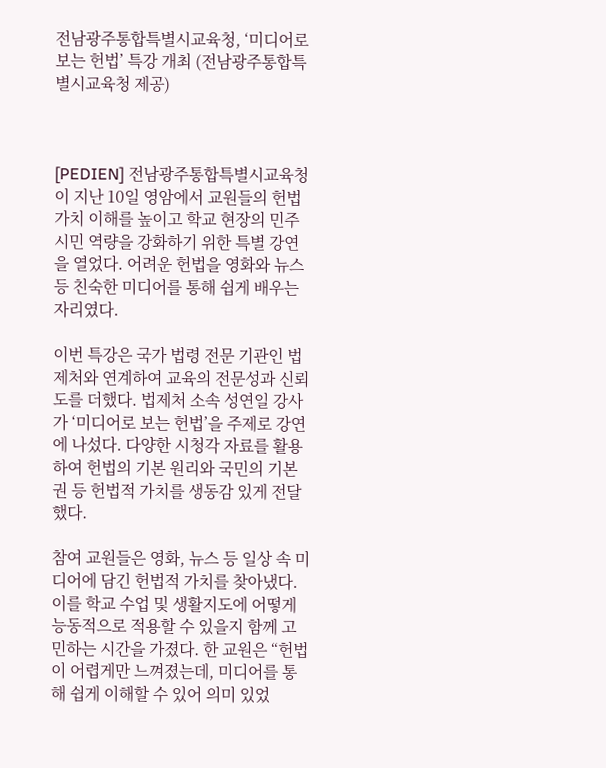전남광주통합특별시교육청, ‘미디어로 보는 헌법’ 특강 개최 (전남광주통합특별시교육청 제공)



[PEDIEN] 전남광주통합특별시교육청이 지난 10일 영암에서 교원들의 헌법 가치 이해를 높이고 학교 현장의 민주시민 역량을 강화하기 위한 특별 강연을 열었다. 어려운 헌법을 영화와 뉴스 등 친숙한 미디어를 통해 쉽게 배우는 자리였다.

이번 특강은 국가 법령 전문 기관인 법제처와 연계하여 교육의 전문성과 신뢰도를 더했다. 법제처 소속 성연일 강사가 ‘미디어로 보는 헌법’을 주제로 강연에 나섰다. 다양한 시청각 자료를 활용하여 헌법의 기본 원리와 국민의 기본권 등 헌법적 가치를 생동감 있게 전달했다.

참여 교원들은 영화, 뉴스 등 일상 속 미디어에 담긴 헌법적 가치를 찾아냈다. 이를 학교 수업 및 생활지도에 어떻게 능동적으로 적용할 수 있을지 함께 고민하는 시간을 가졌다. 한 교원은 “헌법이 어렵게만 느껴졌는데, 미디어를 통해 쉽게 이해할 수 있어 의미 있었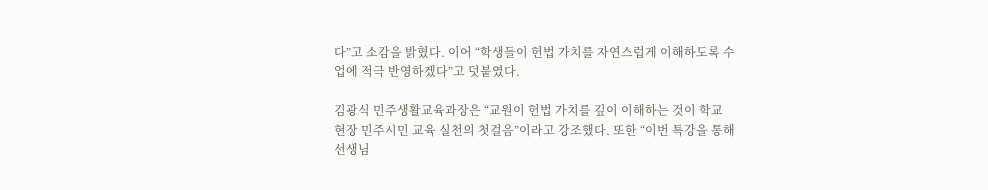다”고 소감을 밝혔다. 이어 “학생들이 헌법 가치를 자연스럽게 이해하도록 수업에 적극 반영하겠다”고 덧붙였다.

김광식 민주생활교육과장은 “교원이 헌법 가치를 깊이 이해하는 것이 학교 현장 민주시민 교육 실천의 첫걸음”이라고 강조했다. 또한 “이번 특강을 통해 선생님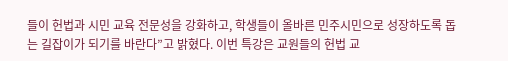들이 헌법과 시민 교육 전문성을 강화하고, 학생들이 올바른 민주시민으로 성장하도록 돕는 길잡이가 되기를 바란다”고 밝혔다. 이번 특강은 교원들의 헌법 교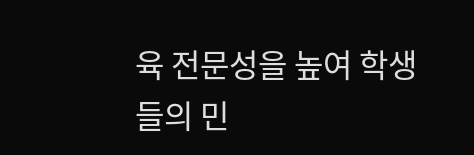육 전문성을 높여 학생들의 민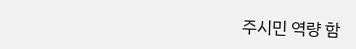주시민 역량 함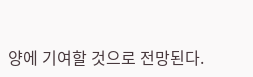양에 기여할 것으로 전망된다.